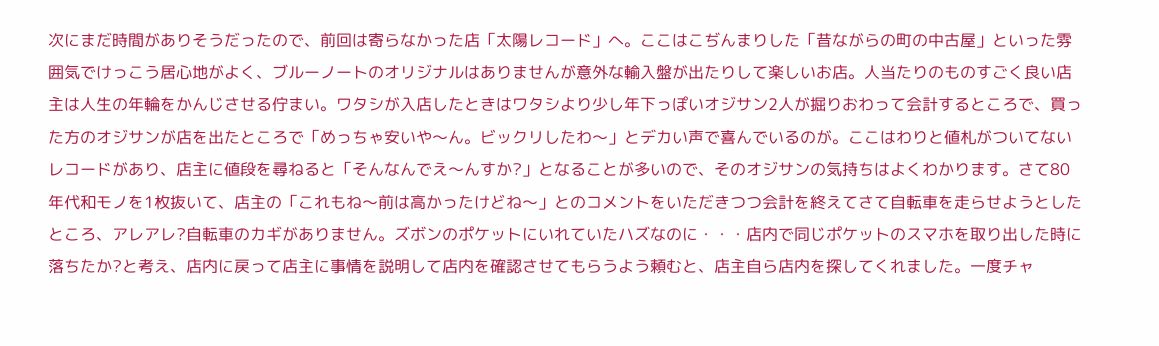次にまだ時間がありそうだったので、前回は寄らなかった店「太陽レコード」へ。ここはこぢんまりした「昔ながらの町の中古屋」といった雰囲気でけっこう居心地がよく、ブルーノートのオリジナルはありませんが意外な輸入盤が出たりして楽しいお店。人当たりのものすごく良い店主は人生の年輪をかんじさせる佇まい。ワタシが入店したときはワタシより少し年下っぽいオジサン2人が掘りおわって会計するところで、買った方のオジサンが店を出たところで「めっちゃ安いや〜ん。ビックリしたわ〜」とデカい声で喜んでいるのが。ここはわりと値札がついてないレコードがあり、店主に値段を尋ねると「そんなんでえ〜んすか?」となることが多いので、そのオジサンの気持ちはよくわかります。さて80年代和モノを1枚抜いて、店主の「これもね〜前は高かったけどね〜」とのコメントをいただきつつ会計を終えてさて自転車を走らせようとしたところ、アレアレ?自転車のカギがありません。ズボンのポケットにいれていたハズなのに・・・店内で同じポケットのスマホを取り出した時に落ちたか?と考え、店内に戻って店主に事情を説明して店内を確認させてもらうよう頼むと、店主自ら店内を探してくれました。一度チャ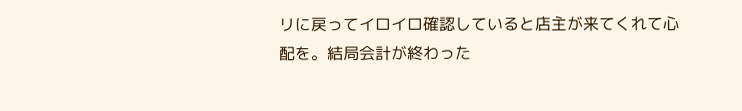リに戻ってイロイロ確認していると店主が来てくれて心配を。結局会計が終わった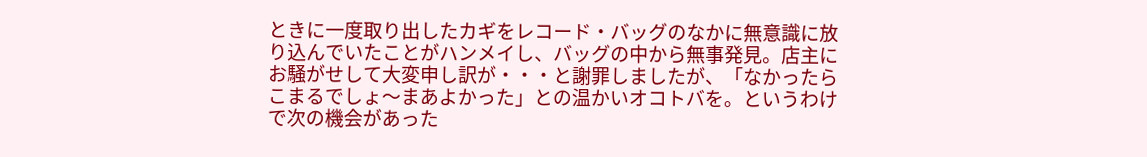ときに一度取り出したカギをレコード・バッグのなかに無意識に放り込んでいたことがハンメイし、バッグの中から無事発見。店主にお騒がせして大変申し訳が・・・と謝罪しましたが、「なかったらこまるでしょ〜まあよかった」との温かいオコトバを。というわけで次の機会があった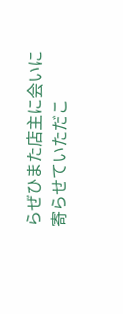らぜひまた店主に会いに寄らせていただこ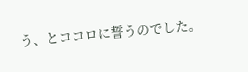う、とココロに誓うのでした。